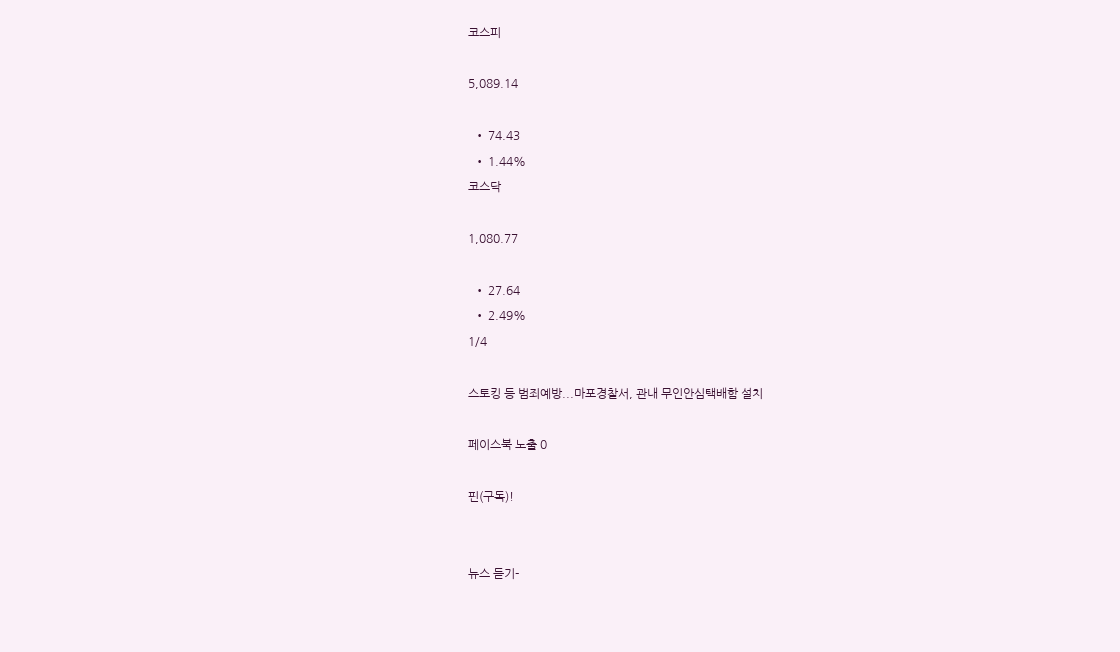코스피

5,089.14

  • 74.43
  • 1.44%
코스닥

1,080.77

  • 27.64
  • 2.49%
1/4

스토킹 등 범죄예방...마포경찰서, 관내 무인안심택배함 설치

페이스북 노출 0

핀(구독)!


뉴스 듣기-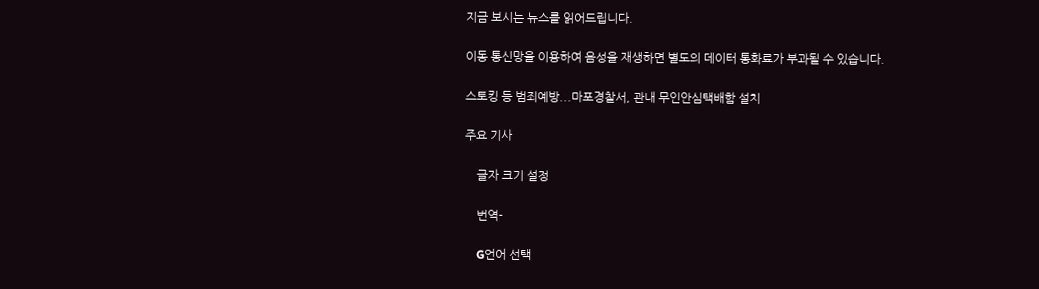지금 보시는 뉴스를 읽어드립니다.

이동 통신망을 이용하여 음성을 재생하면 별도의 데이터 통화료가 부과될 수 있습니다.

스토킹 등 범죄예방...마포경찰서, 관내 무인안심택배함 설치

주요 기사

    글자 크기 설정

    번역-

    G언어 선택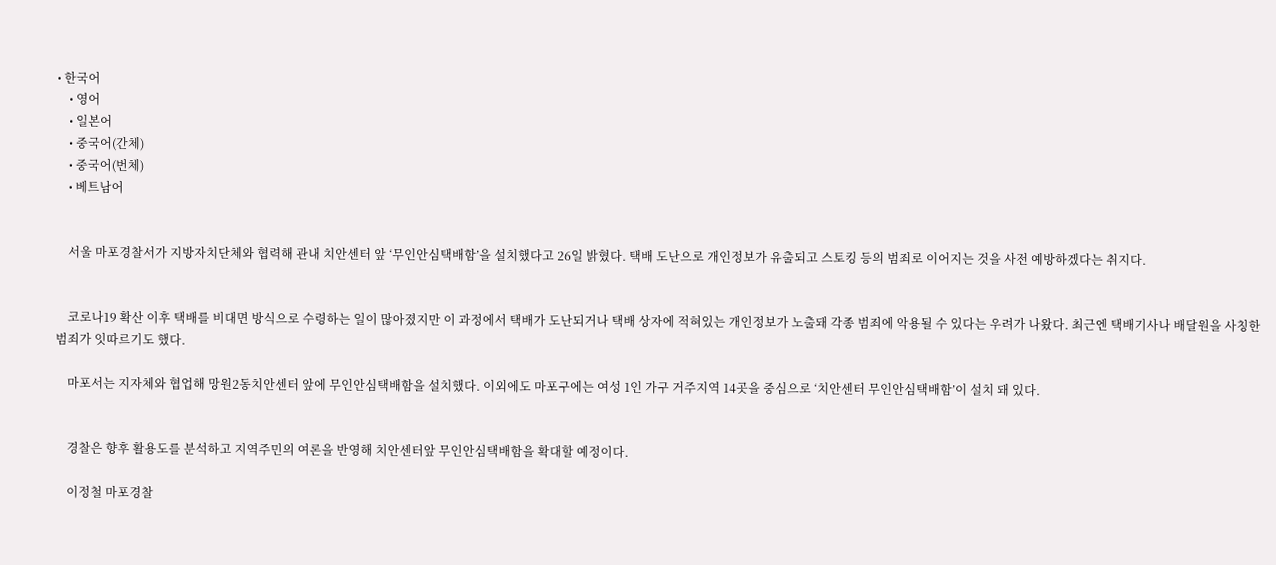• 한국어
    • 영어
    • 일본어
    • 중국어(간체)
    • 중국어(번체)
    • 베트남어


    서울 마포경찰서가 지방자치단체와 협력해 관내 치안센터 앞 ‘무인안심택배함’을 설치했다고 26일 밝혔다. 택배 도난으로 개인정보가 유출되고 스토킹 등의 범죄로 이어지는 것을 사전 예방하겠다는 취지다.


    코로나19 확산 이후 택배를 비대면 방식으로 수령하는 일이 많아졌지만 이 과정에서 택배가 도난되거나 택배 상자에 적혀있는 개인정보가 노출돼 각종 범죄에 악용될 수 있다는 우려가 나왔다. 최근엔 택배기사나 배달원을 사칭한 범죄가 잇따르기도 했다.

    마포서는 지자체와 협업해 망원2동치안센터 앞에 무인안심택배함을 설치했다. 이외에도 마포구에는 여성 1인 가구 거주지역 14곳을 중심으로 ‘치안센터 무인안심택배함’이 설치 돼 있다.


    경찰은 향후 활용도를 분석하고 지역주민의 여론을 반영해 치안센터앞 무인안심택배함을 확대할 예정이다.

    이정철 마포경찰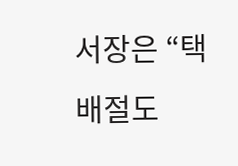서장은 “택배절도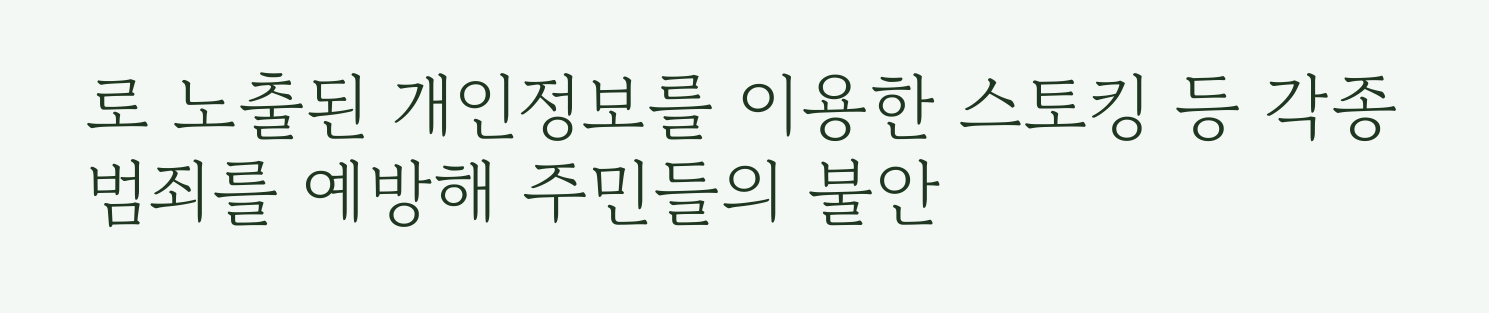로 노출된 개인정보를 이용한 스토킹 등 각종 범죄를 예방해 주민들의 불안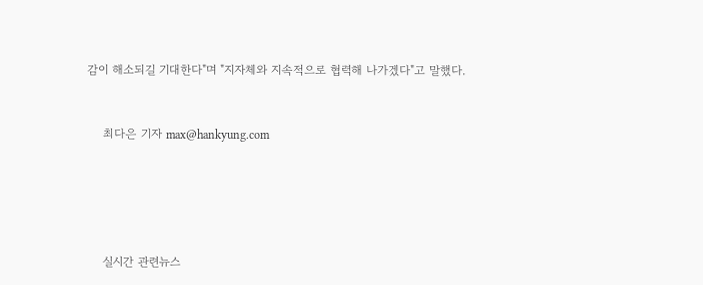감이 해소되길 기대한다"며 "지자체와 지속적으로 협력해 나가겠다"고 말했다.



    최다은 기자 max@hankyung.com







    실시간 관련뉴스